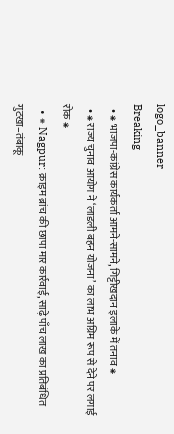logo_banner
Breaking
  • ⁕ भाजपा-कांग्रेस कार्यकर्ता आमने-सामने, गिट्टीखदान इलाके में तनाव ⁕
  • ⁕ राज्य चुनाव आयोग ने ‘लाडली बहन योजना’ का लाभ अग्रिम रूप से देने पर लगाई रोक ⁕
  • ⁕ Nagpur: क्राइम ब्रांच की छापा मार कार्रवाई, साढ़े पाँच लाख का प्रतिबंधित गुटखा–तंबाकू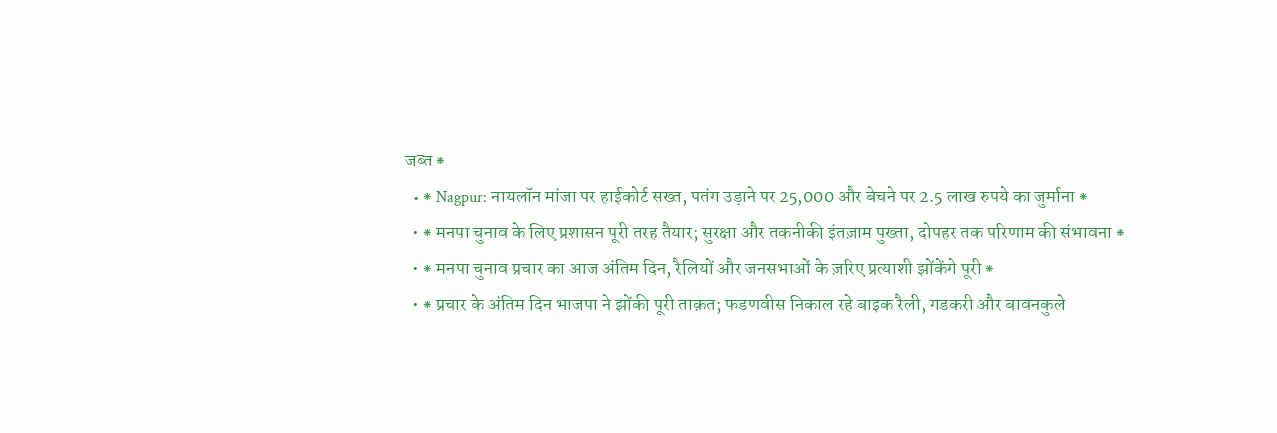जब्त ⁕
  • ⁕ Nagpur: नायलॉन मांजा पर हाईकोर्ट सख्त, पतंग उड़ाने पर 25,000 और बेचने पर 2.5 लाख रुपये का जुर्माना ⁕
  • ⁕ मनपा चुनाव के लिए प्रशासन पूरी तरह तैयार; सुरक्षा और तकनीकी इंतज़ाम पुख्ता, दोपहर तक परिणाम की संभावना ⁕
  • ⁕ मनपा चुनाव प्रचार का आज अंतिम दिन, रैलियों और जनसभाओं के ज़रिए प्रत्याशी झोंकेंगे पूरी ⁕
  • ⁕ प्रचार के अंतिम दिन भाजपा ने झोंकी पूरी ताक़त; फडणवीस निकाल रहे बाइक रैली, गडकरी और बावनकुले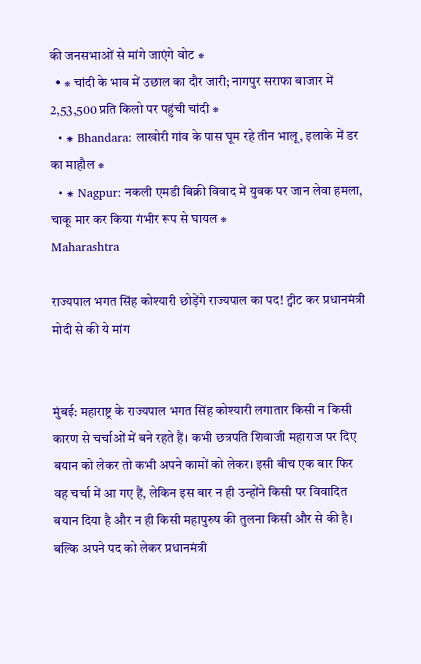की जनसभाओं से मांगे जाएंगे वोट ⁕
  • ⁕ चांदी के भाव में उछाल का दौर जारी; नागपुर सराफा बाजार में 2,53,500 प्रति किलो पर पहुंची चांदी ⁕
  • ⁕ Bhandara: लाखोरी गांव के पास घूम रहे तीन भालू, इलाके में डर का माहौल ⁕
  • ⁕ Nagpur: नकली एमडी बिक्री विवाद में युवक पर जान लेवा हमला, चाकू मार कर किया गंभीर रूप से घायल ⁕
Maharashtra

राज्यपाल भगत सिंह कोश्यारी छोड़ेंगे राज्यपाल का पद! ट्वीट कर प्रधानमंत्री मोदी से की ये मांग


मुंबई: महाराष्ट्र के राज्यपाल भगत सिंह कोश्यारी लगातार किसी न किसी कारण से चर्चाओं में बने रहते हैं। कभी छत्रपति शिवाजी महाराज पर दिए बयान को लेकर तो कभी अपने कामों को लेकर। इसी बीच एक बार फिर वह चर्चा में आ गए हैं, लेकिन इस बार न ही उन्होंने किसी पर विवादित बयान दिया है और न ही किसी महापुरुष की तुलना किसी और से की है। बल्कि अपने पद को लेकर प्रधानमंत्री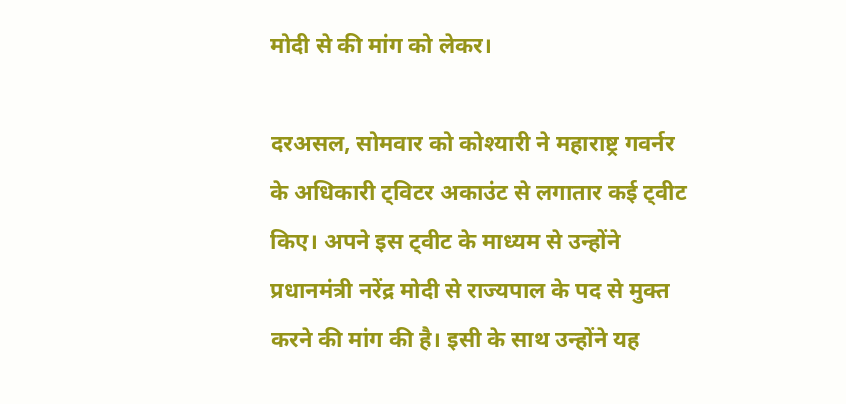मोदी से की मांग को लेकर।

दरअसल, सोमवार को कोश्यारी ने महाराष्ट्र गवर्नर के अधिकारी ट्विटर अकाउंट से लगातार कई ट्वीट किए। अपने इस ट्वीट के माध्यम से उन्होंने प्रधानमंत्री नरेंद्र मोदी से राज्यपाल के पद से मुक्त करने की मांग की है। इसी के साथ उन्होंने यह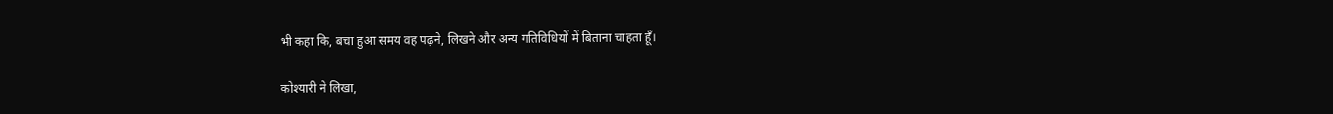भी कहा कि, बचा हुआ समय वह पढ़ने, लिखने और अन्य गतिविधियों में बिताना चाहता हूँ।

कोश्यारी ने लिखा,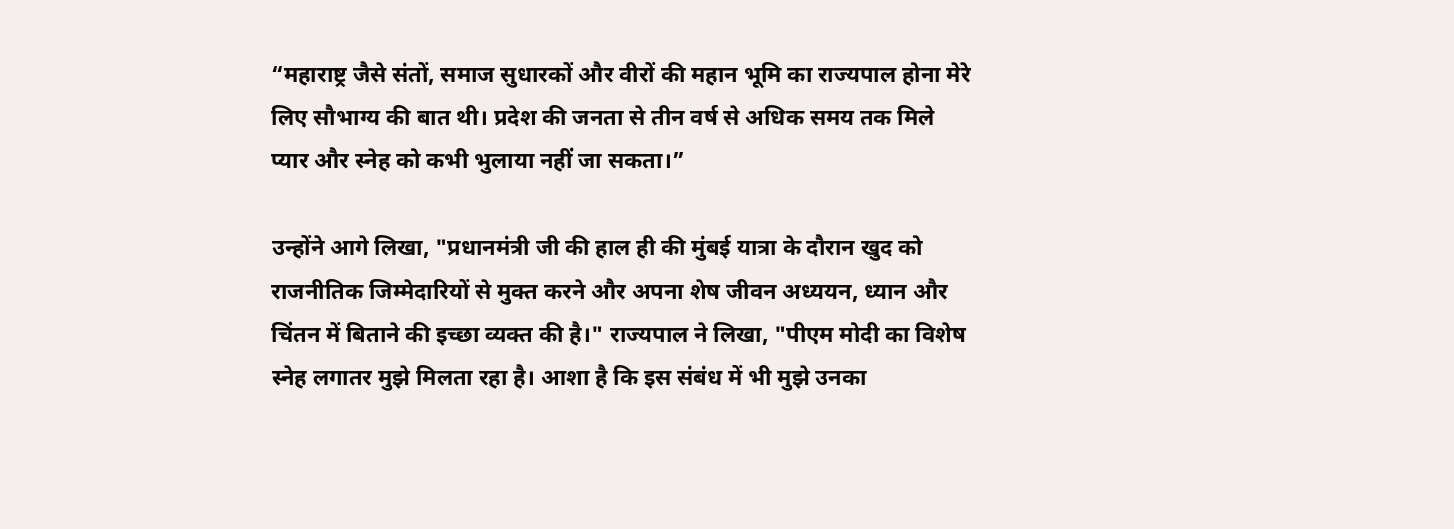“महाराष्ट्र जैसे संतों, समाज सुधारकों और वीरों की महान भूमि का राज्यपाल होना मेरे लिए सौभाग्य की बात थी। प्रदेश की जनता से तीन वर्ष से अधिक समय तक मिले प्यार और स्नेह को कभी भुलाया नहीं जा सकता।”

उन्होंने आगे लिखा, "प्रधानमंत्री जी की हाल ही की मुंबई यात्रा के दौरान खुद को राजनीतिक जिम्मेदारियों से मुक्त करने और अपना शेष जीवन अध्ययन, ध्यान और चिंतन में बिताने की इच्छा व्यक्त की है।" राज्यपाल ने लिखा, "पीएम मोदी का विशेष स्नेह लगातर मुझे मिलता रहा है। आशा है कि इस संबंध में भी मुझे उनका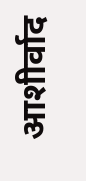आशीर्वाद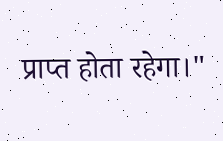प्राप्त होता रहेगा।"